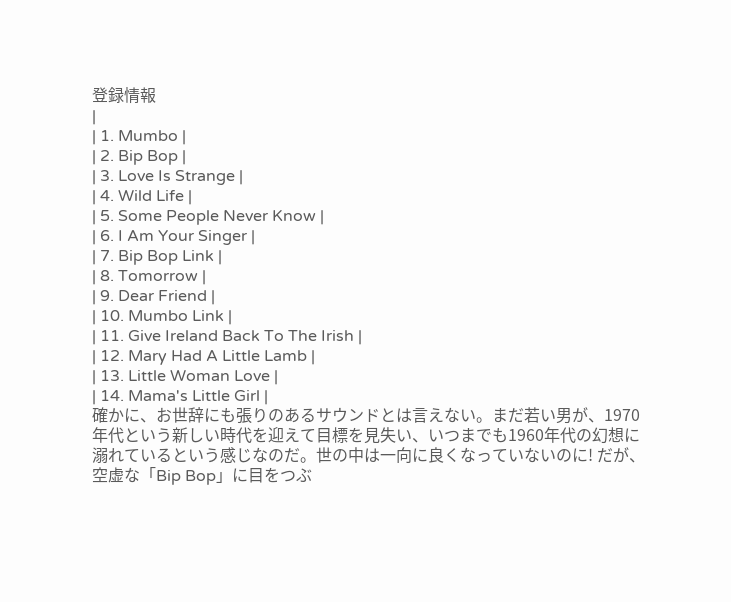登録情報
|
| 1. Mumbo |
| 2. Bip Bop |
| 3. Love Is Strange |
| 4. Wild Life |
| 5. Some People Never Know |
| 6. I Am Your Singer |
| 7. Bip Bop Link |
| 8. Tomorrow |
| 9. Dear Friend |
| 10. Mumbo Link |
| 11. Give Ireland Back To The Irish |
| 12. Mary Had A Little Lamb |
| 13. Little Woman Love |
| 14. Mama's Little Girl |
確かに、お世辞にも張りのあるサウンドとは言えない。まだ若い男が、1970年代という新しい時代を迎えて目標を見失い、いつまでも1960年代の幻想に溺れているという感じなのだ。世の中は一向に良くなっていないのに! だが、空虚な「Bip Bop」に目をつぶ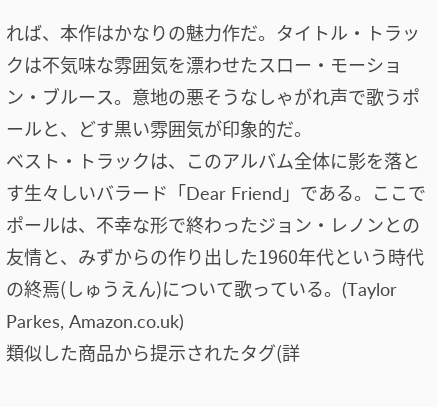れば、本作はかなりの魅力作だ。タイトル・トラックは不気味な雰囲気を漂わせたスロー・モーション・ブルース。意地の悪そうなしゃがれ声で歌うポールと、どす黒い雰囲気が印象的だ。
ベスト・トラックは、このアルバム全体に影を落とす生々しいバラード「Dear Friend」である。ここでポールは、不幸な形で終わったジョン・レノンとの友情と、みずからの作り出した1960年代という時代の終焉(しゅうえん)について歌っている。(Taylor Parkes, Amazon.co.uk)
類似した商品から提示されたタグ(詳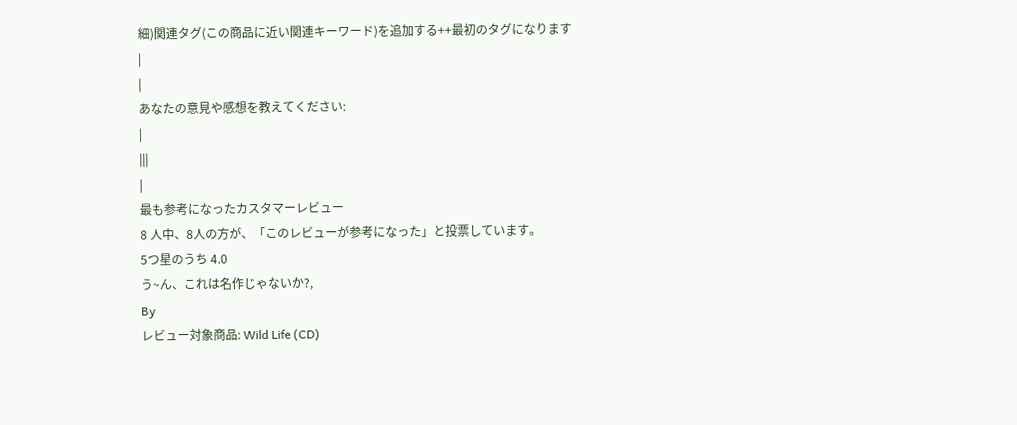細)関連タグ(この商品に近い関連キーワード)を追加する++最初のタグになります
|
|
あなたの意見や感想を教えてください:
|
|||
|
最も参考になったカスタマーレビュー
8 人中、8人の方が、「このレビューが参考になった」と投票しています。
5つ星のうち 4.0
う~ん、これは名作じゃないか?,
By
レビュー対象商品: Wild Life (CD)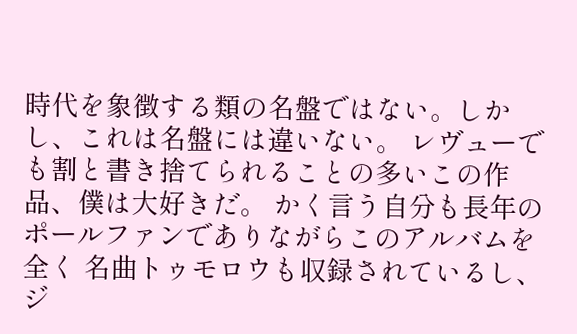時代を象徴する類の名盤ではない。しかし、これは名盤には違いない。 レヴューでも割と書き捨てられることの多いこの作品、僕は大好きだ。 かく言う自分も長年のポールファンでありながらこのアルバムを全く 名曲トゥモロウも収録されているし、ジ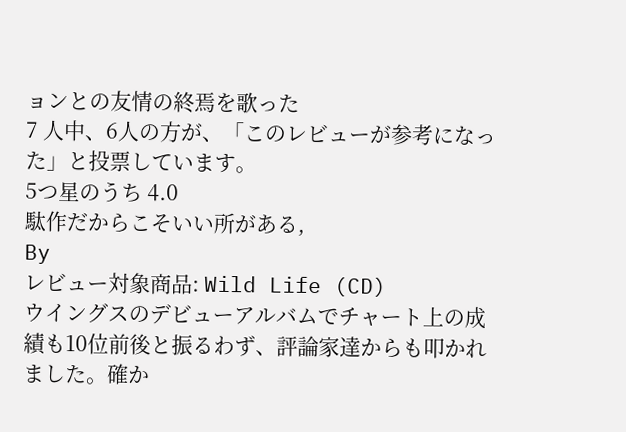ョンとの友情の終焉を歌った
7 人中、6人の方が、「このレビューが参考になった」と投票しています。
5つ星のうち 4.0
駄作だからこそいい所がある,
By
レビュー対象商品: Wild Life (CD)
ウイングスのデビューアルバムでチャート上の成績も10位前後と振るわず、評論家達からも叩かれました。確か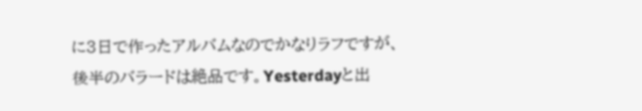に3日で作ったアルバムなのでかなりラフですが、後半のバラードは絶品です。Yesterdayと出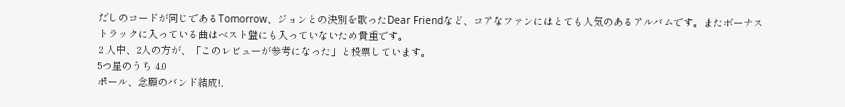だしのコードが同じであるTomorrow、ジョンとの決別を歌ったDear Friendなど、コアなファンにはとても人気のあるアルバムです。またボーナストラックに入っている曲はベスト盤にも入っていないため貴重です。
2 人中、2人の方が、「このレビューが参考になった」と投票しています。
5つ星のうち 4.0
ポール、念願のバンド結成!,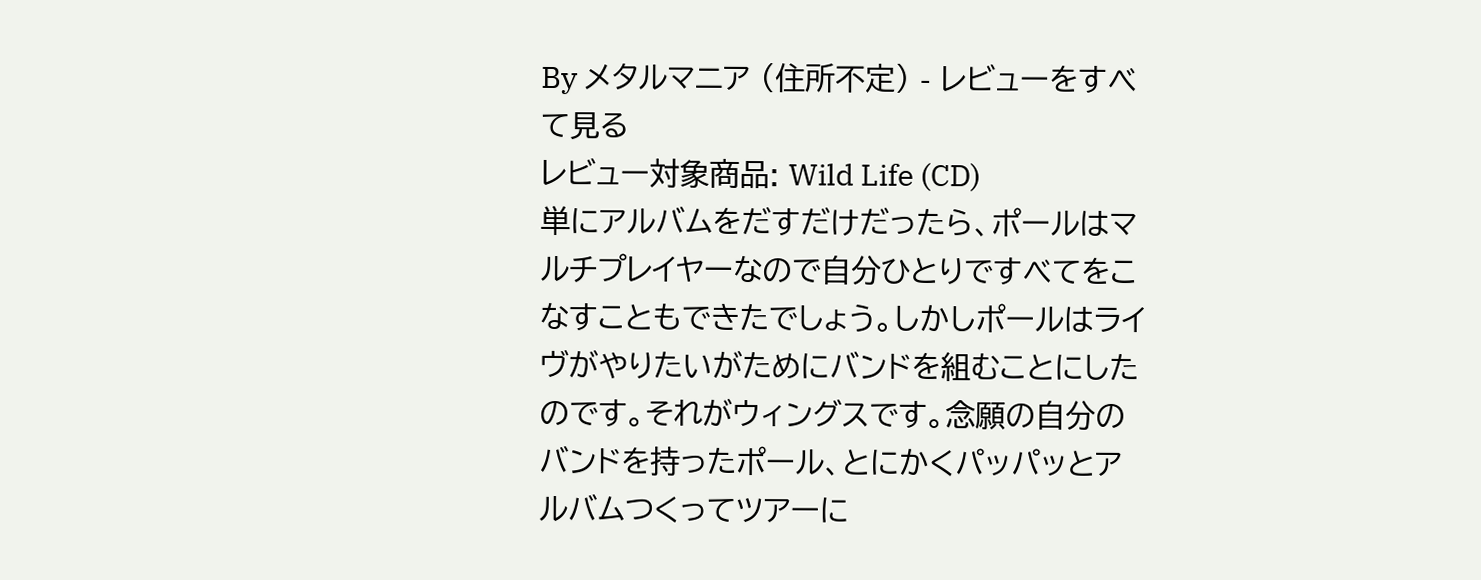By メタルマニア (住所不定) - レビューをすべて見る
レビュー対象商品: Wild Life (CD)
単にアルバムをだすだけだったら、ポールはマルチプレイヤーなので自分ひとりですべてをこなすこともできたでしょう。しかしポールはライヴがやりたいがためにバンドを組むことにしたのです。それがウィングスです。念願の自分のバンドを持ったポール、とにかくパッパッとアルバムつくってツアーに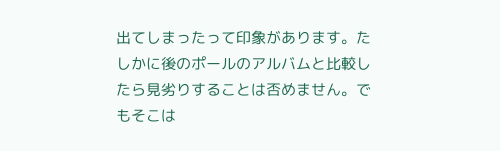出てしまったって印象があります。たしかに後のポールのアルバムと比較したら見劣りすることは否めません。でもそこは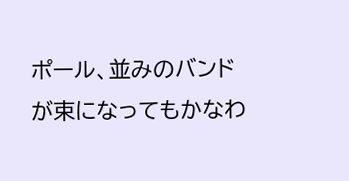ポール、並みのバンドが束になってもかなわ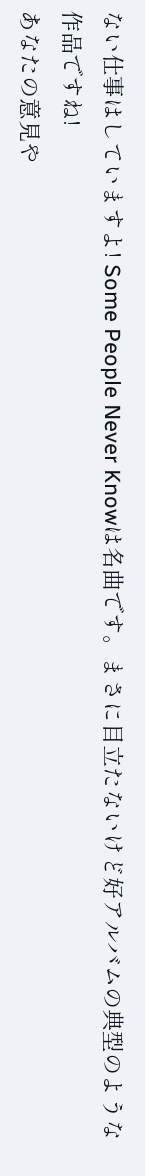ない仕事はしていますよ! Some People Never Knowは名曲です。まさに目立たないけど好アルバムの典型のような作品ですね!
あなたの意見や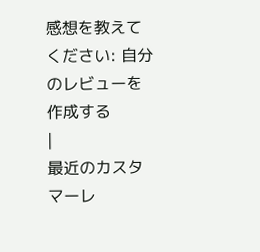感想を教えてください: 自分のレビューを作成する
|
最近のカスタマーレ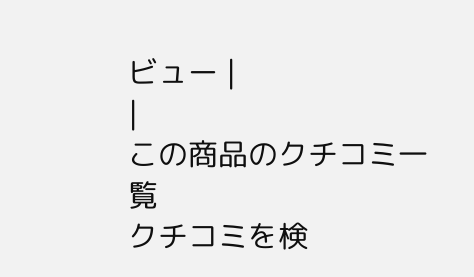ビュー |
|
この商品のクチコミ一覧
クチコミを検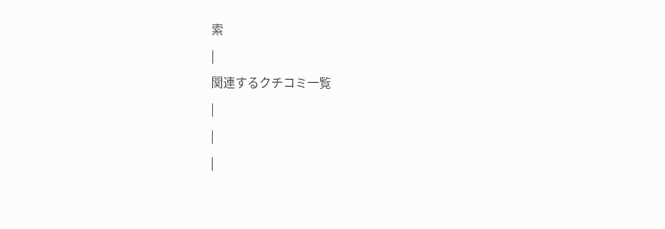索
|
関連するクチコミ一覧
|
|
|